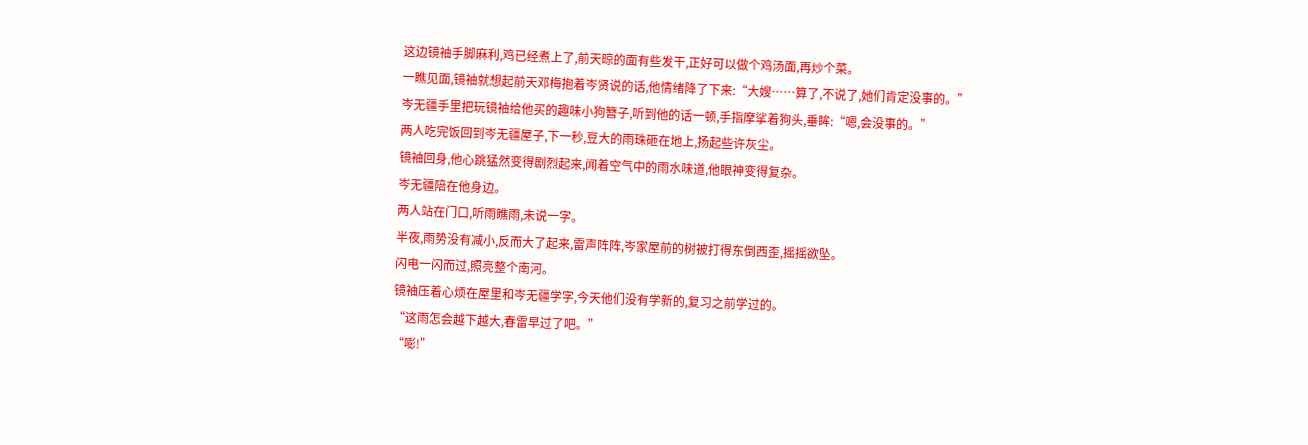这边镜袖手脚麻利,鸡已经煮上了,前天晾的面有些发干,正好可以做个鸡汤面,再炒个菜。
一瞧见面,镜袖就想起前天邓梅抱着岑贤说的话,他情绪降了下来:“大嫂……算了,不说了,她们肯定没事的。”
岑无疆手里把玩镜袖给他买的趣味小狗簪子,听到他的话一顿,手指摩挲着狗头,垂眸:“嗯,会没事的。”
两人吃完饭回到岑无疆屋子,下一秒,豆大的雨珠砸在地上,扬起些许灰尘。
镜袖回身,他心跳猛然变得剧烈起来,闻着空气中的雨水味道,他眼神变得复杂。
岑无疆陪在他身边。
两人站在门口,听雨瞧雨,未说一字。
半夜,雨势没有减小,反而大了起来,雷声阵阵,岑家屋前的树被打得东倒西歪,摇摇欲坠。
闪电一闪而过,照亮整个南河。
镜袖压着心烦在屋里和岑无疆学字,今天他们没有学新的,复习之前学过的。
“这雨怎会越下越大,春雷早过了吧。”
“嘭!”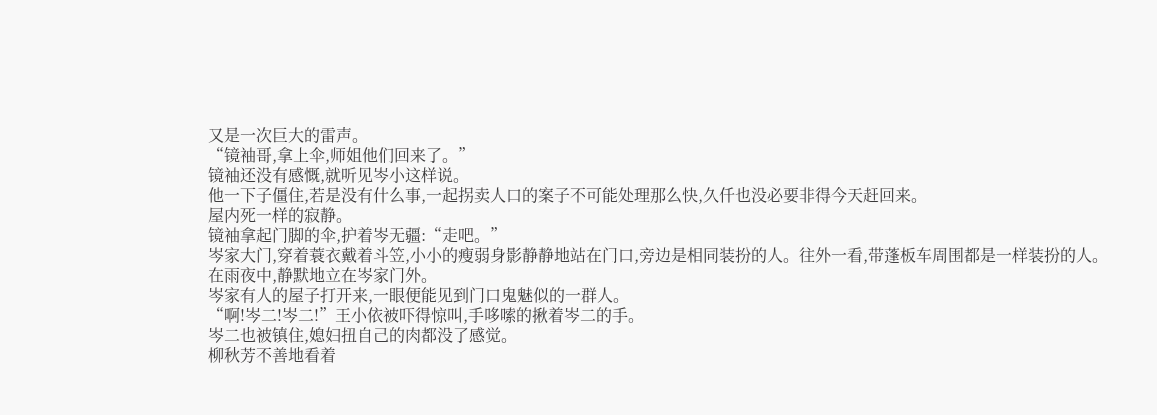又是一次巨大的雷声。
“镜袖哥,拿上伞,师姐他们回来了。”
镜袖还没有感慨,就听见岑小这样说。
他一下子僵住,若是没有什么事,一起拐卖人口的案子不可能处理那么快,久仟也没必要非得今天赶回来。
屋内死一样的寂静。
镜袖拿起门脚的伞,护着岑无疆:“走吧。”
岑家大门,穿着蓑衣戴着斗笠,小小的瘦弱身影静静地站在门口,旁边是相同装扮的人。往外一看,带蓬板车周围都是一样装扮的人。
在雨夜中,静默地立在岑家门外。
岑家有人的屋子打开来,一眼便能见到门口鬼魅似的一群人。
“啊!岑二!岑二!”王小依被吓得惊叫,手哆嗦的揪着岑二的手。
岑二也被镇住,媳妇扭自己的肉都没了感觉。
柳秋芳不善地看着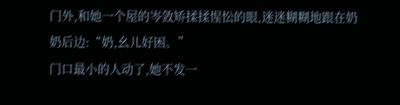门外,和她一个屋的岑敛矫揉揉惺忪的眼,迷迷糊糊地跟在奶奶后边:“奶,幺儿好困。”
门口最小的人动了,她不发一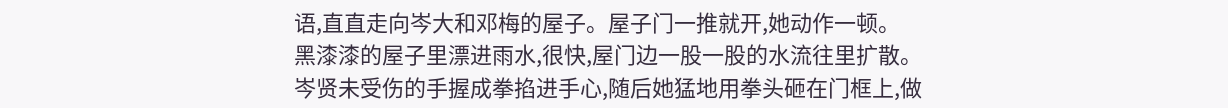语,直直走向岑大和邓梅的屋子。屋子门一推就开,她动作一顿。
黑漆漆的屋子里漂进雨水,很快,屋门边一股一股的水流往里扩散。
岑贤未受伤的手握成拳掐进手心,随后她猛地用拳头砸在门框上,做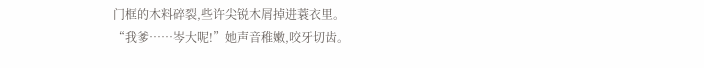门框的木料碎裂,些许尖锐木屑掉进蓑衣里。
“我爹……岑大呢!”她声音稚嫩,咬牙切齿。